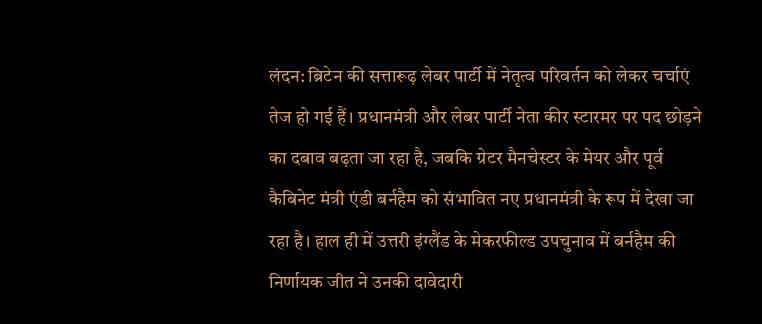लंदन: ब्रिटेन की सत्तारूढ़ लेबर पार्टी में नेतृत्व परिवर्तन को लेकर चर्चाएं तेज हो गई हैं। प्रधानमंत्री और लेबर पार्टी नेता कीर स्टारमर पर पद छोड़ने का दबाव बढ़ता जा रहा है, जबकि ग्रेटर मैनचेस्टर के मेयर और पूर्व कैबिनेट मंत्री एंडी बर्नहैम को संभावित नए प्रधानमंत्री के रूप में देखा जा रहा है। हाल ही में उत्तरी इंग्लैंड के मेकरफील्ड उपचुनाव में बर्नहैम की निर्णायक जीत ने उनकी दावेदारी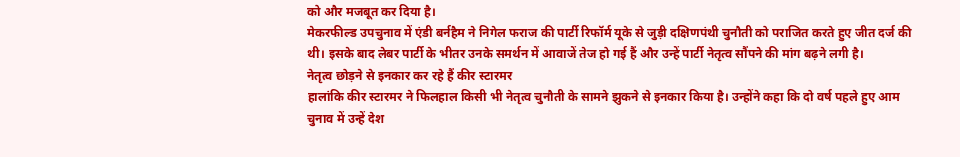को और मजबूत कर दिया है।
मेकरफील्ड उपचुनाव में एंडी बर्नहैम ने निगेल फराज की पार्टी रिफॉर्म यूके से जुड़ी दक्षिणपंथी चुनौती को पराजित करते हुए जीत दर्ज की थी। इसके बाद लेबर पार्टी के भीतर उनके समर्थन में आवाजें तेज हो गई हैं और उन्हें पार्टी नेतृत्व सौंपने की मांग बढ़ने लगी है।
नेतृत्व छोड़ने से इनकार कर रहे हैं कीर स्टारमर
हालांकि कीर स्टारमर ने फिलहाल किसी भी नेतृत्व चुनौती के सामने झुकने से इनकार किया है। उन्होंने कहा कि दो वर्ष पहले हुए आम चुनाव में उन्हें देश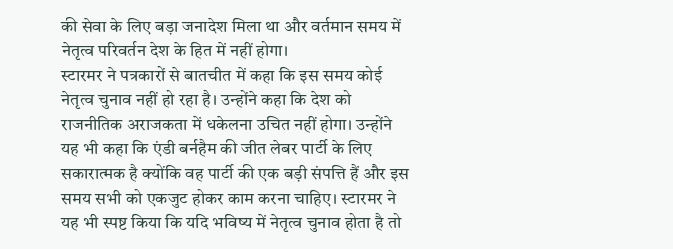की सेवा के लिए बड़ा जनादेश मिला था और वर्तमान समय में नेतृत्व परिवर्तन देश के हित में नहीं होगा।
स्टारमर ने पत्रकारों से बातचीत में कहा कि इस समय कोई नेतृत्व चुनाव नहीं हो रहा है। उन्होंने कहा कि देश को राजनीतिक अराजकता में धकेलना उचित नहीं होगा। उन्होंने यह भी कहा कि एंडी बर्नहैम की जीत लेबर पार्टी के लिए सकारात्मक है क्योंकि वह पार्टी की एक बड़ी संपत्ति हैं और इस समय सभी को एकजुट होकर काम करना चाहिए। स्टारमर ने यह भी स्पष्ट किया कि यदि भविष्य में नेतृत्व चुनाव होता है तो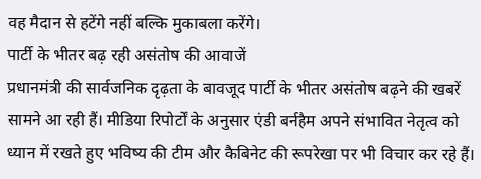वह मैदान से हटेंगे नहीं बल्कि मुकाबला करेंगे।
पार्टी के भीतर बढ़ रही असंतोष की आवाजें
प्रधानमंत्री की सार्वजनिक दृढ़ता के बावजूद पार्टी के भीतर असंतोष बढ़ने की खबरें सामने आ रही हैं। मीडिया रिपोर्टों के अनुसार एंडी बर्नहैम अपने संभावित नेतृत्व को ध्यान में रखते हुए भविष्य की टीम और कैबिनेट की रूपरेखा पर भी विचार कर रहे हैं।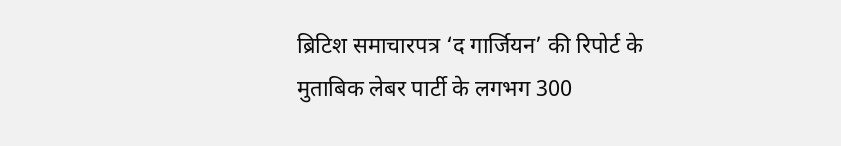ब्रिटिश समाचारपत्र ‘द गार्जियन’ की रिपोर्ट के मुताबिक लेबर पार्टी के लगभग 300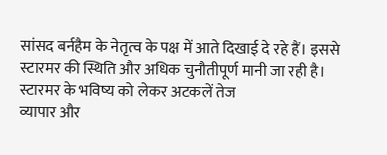सांसद बर्नहैम के नेतृत्व के पक्ष में आते दिखाई दे रहे हैं। इससे स्टारमर की स्थिति और अधिक चुनौतीपूर्ण मानी जा रही है।
स्टारमर के भविष्य को लेकर अटकलें तेज
व्यापार और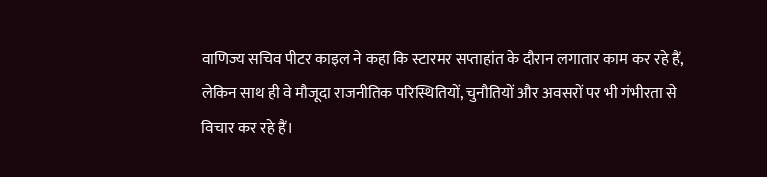वाणिज्य सचिव पीटर काइल ने कहा कि स्टारमर सप्ताहांत के दौरान लगातार काम कर रहे हैं, लेकिन साथ ही वे मौजूदा राजनीतिक परिस्थितियों, चुनौतियों और अवसरों पर भी गंभीरता से विचार कर रहे हैं।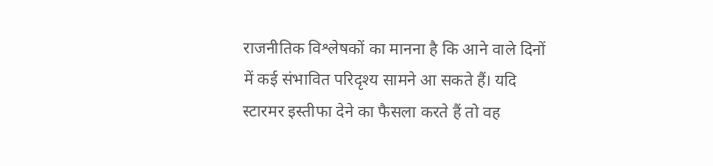राजनीतिक विश्लेषकों का मानना है कि आने वाले दिनों में कई संभावित परिदृश्य सामने आ सकते हैं। यदि स्टारमर इस्तीफा देने का फैसला करते हैं तो वह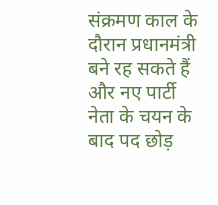संक्रमण काल के दौरान प्रधानमंत्री बने रह सकते हैं और नए पार्टी नेता के चयन के बाद पद छोड़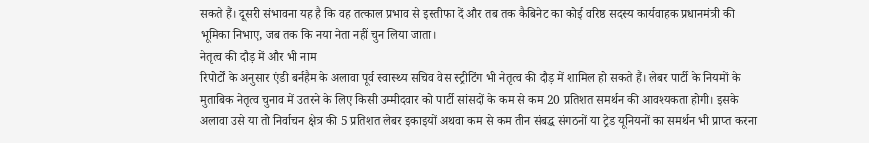सकते हैं। दूसरी संभावना यह है कि वह तत्काल प्रभाव से इस्तीफा दें और तब तक कैबिनेट का कोई वरिष्ठ सदस्य कार्यवाहक प्रधानमंत्री की भूमिका निभाए, जब तक कि नया नेता नहीं चुन लिया जाता।
नेतृत्व की दौड़ में और भी नाम
रिपोर्टों के अनुसार एंडी बर्नहैम के अलावा पूर्व स्वास्थ्य सचिव वेस स्ट्रीटिंग भी नेतृत्व की दौड़ में शामिल हो सकते हैं। लेबर पार्टी के नियमों के मुताबिक नेतृत्व चुनाव में उतरने के लिए किसी उम्मीदवार को पार्टी सांसदों के कम से कम 20 प्रतिशत समर्थन की आवश्यकता होगी। इसके अलावा उसे या तो निर्वाचन क्षेत्र की 5 प्रतिशत लेबर इकाइयों अथवा कम से कम तीन संबद्ध संगठनों या ट्रेड यूनियनों का समर्थन भी प्राप्त करना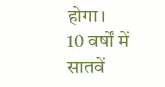होगा।
10 वर्षों में सातवें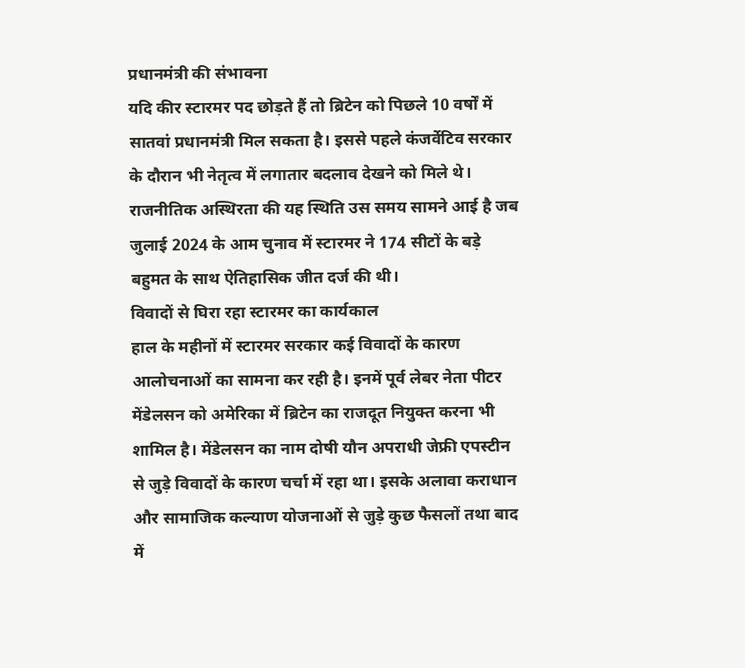प्रधानमंत्री की संभावना
यदि कीर स्टारमर पद छोड़ते हैं तो ब्रिटेन को पिछले 10 वर्षों में सातवां प्रधानमंत्री मिल सकता है। इससे पहले कंजर्वेटिव सरकार के दौरान भी नेतृत्व में लगातार बदलाव देखने को मिले थे। राजनीतिक अस्थिरता की यह स्थिति उस समय सामने आई है जब जुलाई 2024 के आम चुनाव में स्टारमर ने 174 सीटों के बड़े बहुमत के साथ ऐतिहासिक जीत दर्ज की थी।
विवादों से घिरा रहा स्टारमर का कार्यकाल
हाल के महीनों में स्टारमर सरकार कई विवादों के कारण आलोचनाओं का सामना कर रही है। इनमें पूर्व लेबर नेता पीटर मेंडेलसन को अमेरिका में ब्रिटेन का राजदूत नियुक्त करना भी शामिल है। मेंडेलसन का नाम दोषी यौन अपराधी जेफ्री एपस्टीन से जुड़े विवादों के कारण चर्चा में रहा था। इसके अलावा कराधान और सामाजिक कल्याण योजनाओं से जुड़े कुछ फैसलों तथा बाद में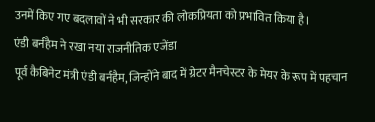उनमें किए गए बदलावों ने भी सरकार की लोकप्रियता को प्रभावित किया है।
एंडी बर्नहैम ने रखा नया राजनीतिक एजेंडा
पूर्व कैबिनेट मंत्री एंडी बर्नहैम, जिन्होंने बाद में ग्रेटर मैनचेस्टर के मेयर के रूप में पहचान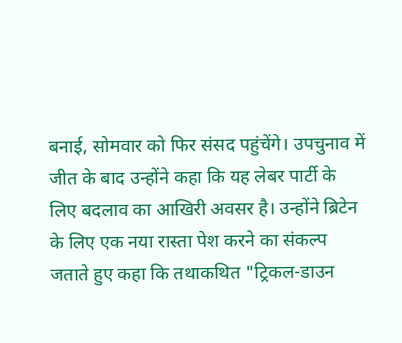बनाई, सोमवार को फिर संसद पहुंचेंगे। उपचुनाव में जीत के बाद उन्होंने कहा कि यह लेबर पार्टी के लिए बदलाव का आखिरी अवसर है। उन्होंने ब्रिटेन के लिए एक नया रास्ता पेश करने का संकल्प जताते हुए कहा कि तथाकथित "ट्रिकल-डाउन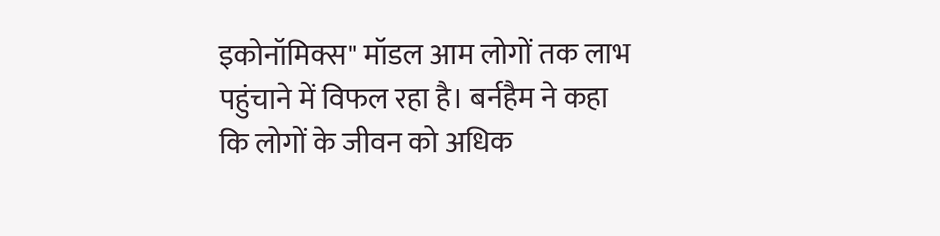इकोनॉमिक्स" मॉडल आम लोगों तक लाभ पहुंचाने में विफल रहा है। बर्नहैम ने कहा कि लोगों के जीवन को अधिक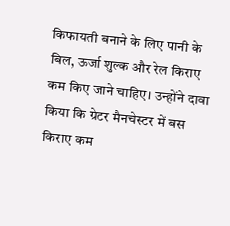किफायती बनाने के लिए पानी के बिल, ऊर्जा शुल्क और रेल किराए कम किए जाने चाहिए। उन्होंने दावा किया कि ग्रेटर मैनचेस्टर में बस किराए कम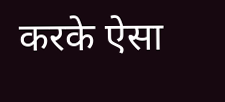करके ऐसा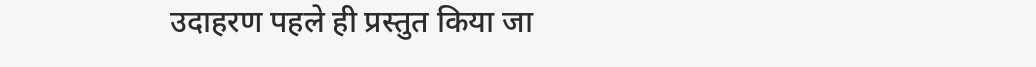उदाहरण पहले ही प्रस्तुत किया जा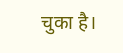चुका है।